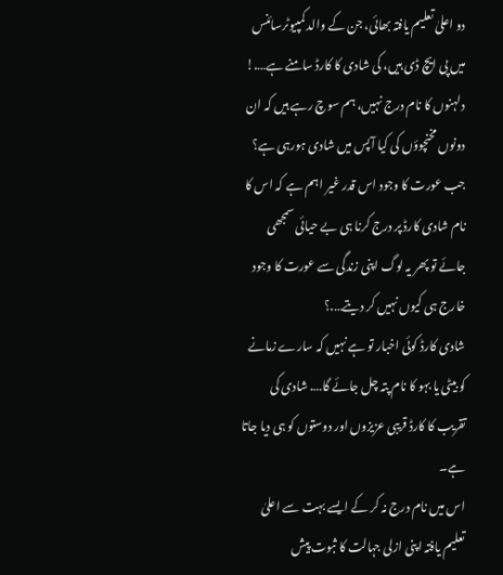دو اعلیٰ تعلیم یافتہ بھائی، جن کے والد کمپیوٹرسائنس میں پی ایچ ڈی ہیں، کی شادی کا کارڈ سامنے ہے….!
دلہنوں کا نام درج نہیں، ہم سوچ رہے ہیں کہ ان دونوں مخنچوؤں کی کیا آپس میں شادی ہورہی ہے؟
جب عورت کا وجود اس قدر غیر اہم ہے کہ اس کا نام شادی کارڈ پر درج کرنا ہی بے حیائی سمجھی جائے تو پھر یہ لوگ اپنی زندگی سے عورت کا وجود خارج ہی کیوں نہیں کر دیتے….؟
شادی کارڈ کوئی اخبار تو ہے نہیں کہ سارے زمانے کو بیٹی یا بہو کا نام پتہ چل جائے گا…. شادی کی تقریب کا کارڈ قریبی عزیزوں اور دوستوں کو ہی دیا جاتا ہے۔
اس میں نام درج نہ کر کے ایسے بہت سے اعلیٰ تعلیم یافتہ اپنی ازلی جہالت کا ثبوت پیش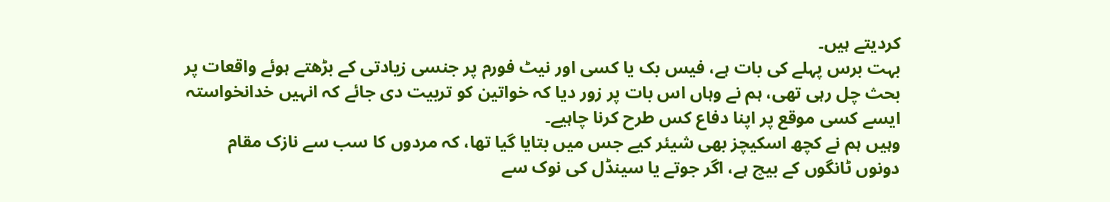کردیتے ہیں۔
بہت برس پہلے کی بات ہے، فیس بک یا کسی اور نیٹ فورم پر جنسی زیادتی کے بڑھتے ہوئے واقعات پر بحث چل رہی تھی، ہم نے وہاں اس بات پر زور دیا کہ خواتین کو تربیت دی جائے کہ انہیں خدانخواستہ ایسے کسی موقع پر اپنا دفاع کس طرح کرنا چاہیے۔
وہیں ہم نے کچھ اسکیچز بھی شیئر کیے جس میں بتایا گیا تھا، کہ مردوں کا سب سے نازک مقام دونوں ٹانگوں کے بیچ ہے، اگر جوتے یا سینڈل کی نوک سے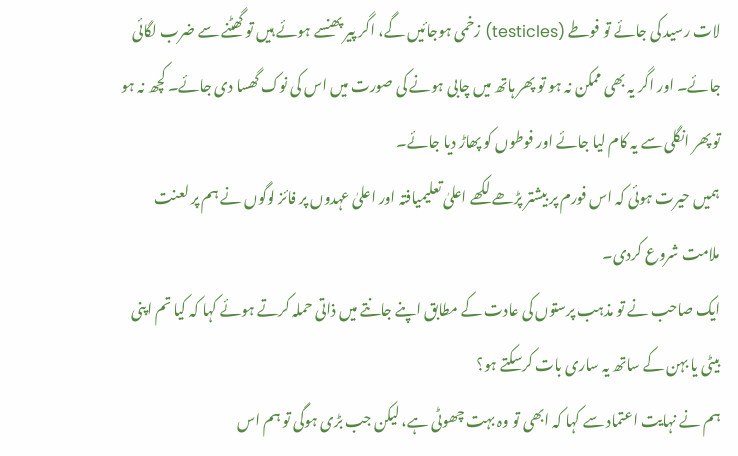لات رسید کی جائے تو فوطے (testicles) زخمی ہوجائیں گے، اگر پیر پھنسے ہوئے ہیں تو گھٹنے سے ضرب لگائی جائے۔ اور اگر یہ بھی ممکن نہ ہو تو پھر ہاتھ میں چابی ہونے کی صورت میں اس کی نوک گھسا دی جائے۔ کچھ نہ ہو تو پھر انگلی سے یہ کام لیا جائے اور فوطوں کو پھاڑ دیا جائے۔
ہمیں حیرت ہوئی کہ اس فورم پر بیشتر پڑھے لکھے اعلیٰ تعلیمیافتہ اور اعلیٰ عہدوں پر فائز لوگوں نے ہم پر لعنت ملامت شروع کردی۔
ایک صاحب نے تو مذہب پرستوں کی عادت کے مطابق اپنے جانتے میں ذاتی حملہ کرتے ہوئے کہا کہ کیا تم اپنی بیٹی یا بہن کے ساتھ یہ ساری بات کرسکتے ہو؟
ہم نے نہایت اعتماد سے کہا کہ ابھی تو وہ بہت چھوٹی ہے، لیکن جب بڑی ہوگی تو ہم اس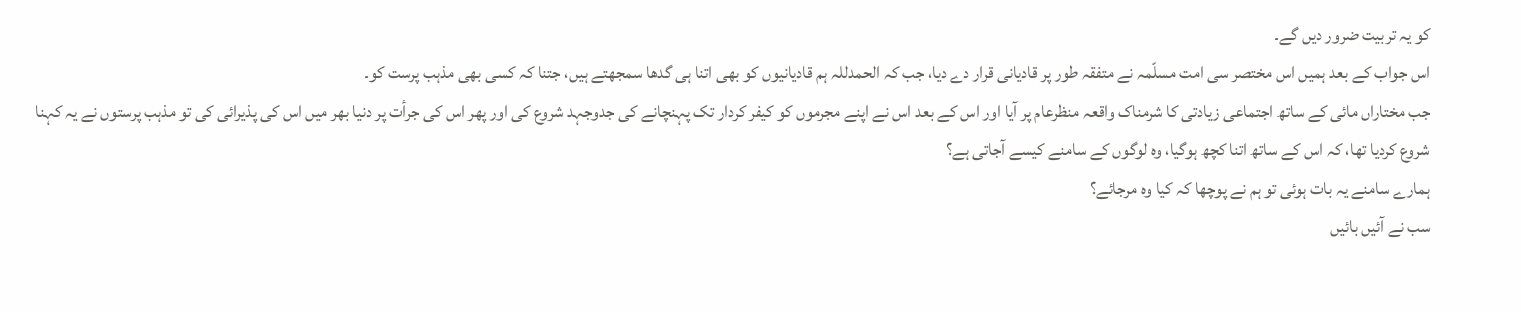کو یہ تربیت ضرور دیں گے۔
اس جواب کے بعد ہمیں اس مختصر سی امت مسلّمہ نے متفقہ طور پر قادیانی قرار دے دیا، جب کہ الحمدللہ ہم قادیانیوں کو بھی اتنا ہی گدھا سمجھتے ہیں، جتنا کہ کسی بھی مذہب پرست کو۔
جب مختاراں مائی کے ساتھ اجتماعی زیادتی کا شرمناک واقعہ منظرعام پر آیا اور اس کے بعد اس نے اپنے مجرموں کو کیفر کردار تک پہنچانے کی جدوجہد شروع کی اور پھر اس کی جرأت پر دنیا بھر میں اس کی پذیرائی کی تو مذہب پرستوں نے یہ کہنا شروع کردیا تھا، کہ اس کے ساتھ اتنا کچھ ہوگیا، وہ لوگوں کے سامنے کیسے آجاتی ہے؟
ہمارے سامنے یہ بات ہوئی تو ہم نے پوچھا کہ کیا وہ مرجائے؟
سب نے آئیں بائیں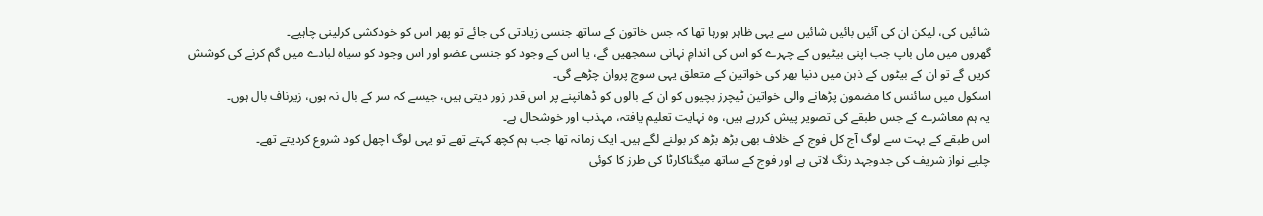شائیں کی، لیکن ان کی آئیں بائیں شائیں سے یہی ظاہر ہورہا تھا کہ جس خاتون کے ساتھ جنسی زیادتی کی جائے تو پھر اس کو خودکشی کرلینی چاہیے۔
گھروں میں ماں باپ جب اپنی بیٹیوں کے چہرے کو اس کی اندامِ نہانی سمجھیں گے، یا اس کے وجود کو جنسی عضو اور اس وجود کو سیاہ لبادے میں گم کرنے کی کوشش کریں گے تو ان کے بیٹوں کے ذہن میں دنیا بھر کی خواتین کے متعلق یہی سوچ پروان چڑھے گی۔
اسکول میں سائنس کا مضمون پڑھانے والی خواتین ٹیچرز بچیوں کو ان کے بالوں کو ڈھانپنے پر اس قدر زور دیتی ہیں، جیسے کہ سر کے بال نہ ہوں، زیرناف بال ہوں۔
یہ ہم معاشرے کے جس طبقے کی تصویر پیش کررہے ہیں، وہ نہایت تعلیم یافتہ، مہذب اور خوشحال ہے۔
اس طبقے کے بہت سے لوگ آج کل فوج کے خلاف بھی بڑھ بڑھ کر بولنے لگے ہیں۔ ایک زمانہ تھا جب ہم کچھ کہتے تھے تو یہی لوگ اچھل کود شروع کردیتے تھے۔
چلیے نواز شریف کی جدوجہد رنگ لاتی ہے اور فوج کے ساتھ میگناکارٹا کی طرز کا کوئی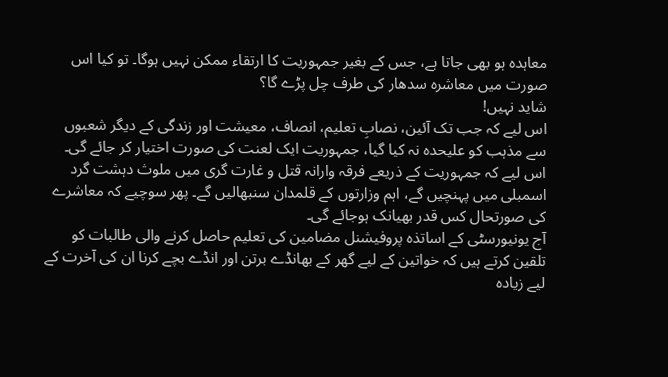معاہدہ ہو بھی جاتا ہے، جس کے بغیر جمہوریت کا ارتقاء ممکن نہیں ہوگا۔ تو کیا اس صورت میں معاشرہ سدھار کی طرف چل پڑے گا؟
شاید نہیں!
اس لیے کہ جب تک آئین، نصابِ تعلیم، انصاف، معیشت اور زندگی کے دیگر شعبوں سے مذہب کو علیحدہ نہ کیا گیا، جمہوریت ایک لعنت کی صورت اختیار کر جائے گی۔
اس لیے کہ جمہوریت کے ذریعے فرقہ وارانہ قتل و غارت گری میں ملوث دہشت گرد اسمبلی میں پہنچیں گے، اہم وزارتوں کے قلمدان سنبھالیں گے۔ پھر سوچیے کہ معاشرے کی صورتحال کس قدر بھیانک ہوجائے گی۔
آج یونیورسٹی کے اساتذہ پروفیشنل مضامین کی تعلیم حاصل کرنے والی طالبات کو تلقین کرتے ہیں کہ خواتین کے لیے گھر کے بھانڈے برتن اور انڈے بچے کرنا ان کی آخرت کے لیے زیادہ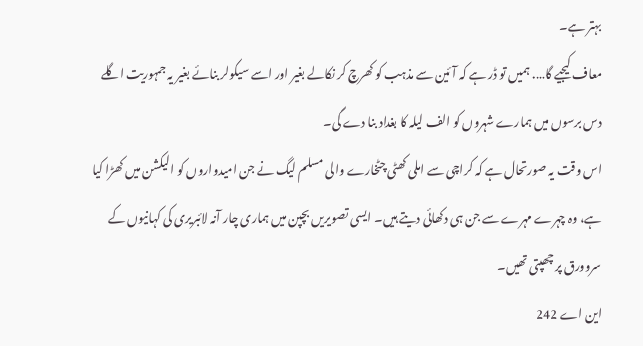بہتر ہے۔
معاف کیجیے گا…. ہمیں تو ڈر ہے کہ آئین سے مذہب کو کھرچ کر نکالے بغیر اور اسے سیکولر بنائے بغیر یہ جمہوریت اگلے دس برسوں میں ہمارے شہروں کو الف لیلہ کا بغداد بنا دے گی۔
اس وقت یہ صورتحال ہے کہ کراچی سے املی کھٹی چٹخارے والی مسلم لیگ نے جن امیدواروں کو الیکشن میں کھڑا کیا ہے، وہ چہرے مہرے سے جن ہی دکھائی دیتے ہیں۔ ایسی تصویریں بچپن میں ہماری چار آنہ لائبریری کی کہانیوں کے سروورق پر چھپتی تھیں۔
این اے 242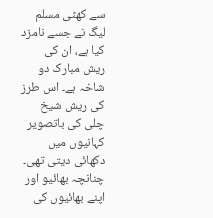سے کھٹی مسلم لیگ نے جسے نامزد کیا ہے، ان کی ریش مبارک دو شاخہ ہے۔ اس طرز کی ریش شیخ چلی کی باتصویر کہانیوں میں دکھائی دیتی تھی۔
چنانچہ بھائیو اور اپنے بھائیوں کی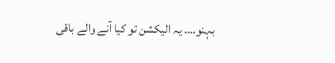بہنو…. یہ الیکشن تو کیا آنے والے باقی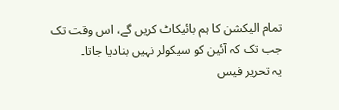تمام الیکشن کا ہم بائیکاٹ کریں گے، اس وقت تک جب تک کہ آئین کو سیکولر نہیں بنادیا جاتا۔
یہ تحریر فیس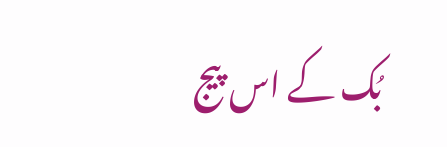بُک کے اس پیج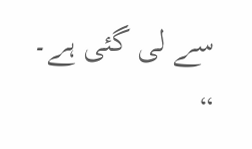سے لی گئی ہے۔
“